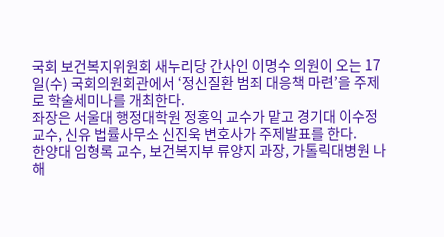국회 보건복지위원회 새누리당 간사인 이명수 의원이 오는 17일(수) 국회의원회관에서 ‘정신질환 범죄 대응책 마련’을 주제로 학술세미나를 개최한다.
좌장은 서울대 행정대학원 정홍익 교수가 맡고 경기대 이수정 교수, 신유 법률사무소 신진욱 변호사가 주제발표를 한다.
한양대 임형록 교수, 보건복지부 류양지 과장, 가톨릭대병원 나해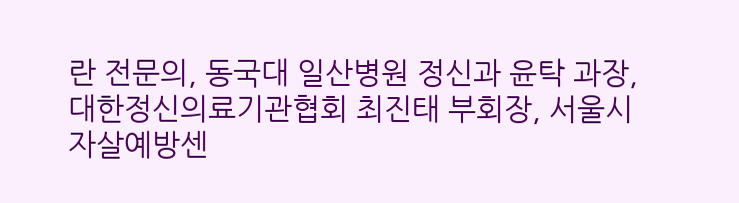란 전문의, 동국대 일산병원 정신과 윤탁 과장, 대한정신의료기관협회 최진태 부회장, 서울시 자살예방센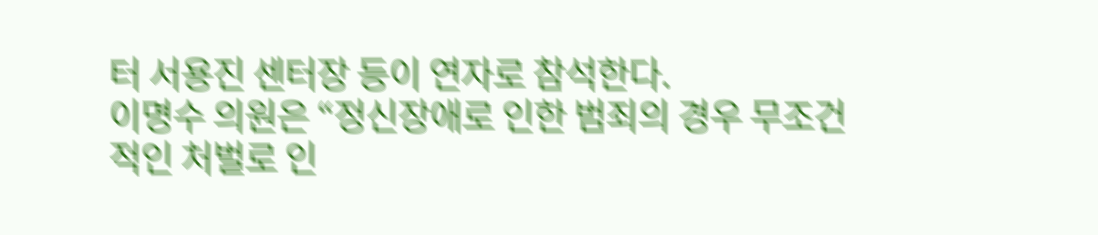터 서용진 센터장 등이 연자로 참석한다.
이명수 의원은 “정신장애로 인한 범죄의 경우 무조건적인 처벌로 인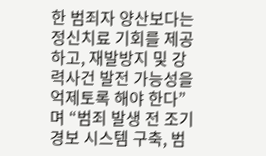한 범죄자 양산보다는 정신치료 기회를 제공하고, 재발방지 및 강력사건 발전 가능성을 억제토록 해야 한다”며 “범죄 발생 전 조기경보 시스템 구축, 범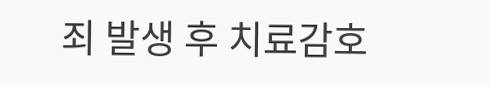죄 발생 후 치료감호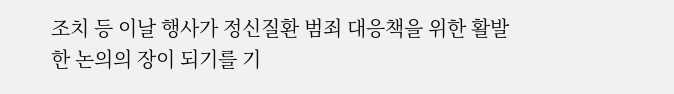조치 등 이날 행사가 정신질환 범죄 대응책을 위한 활발한 논의의 장이 되기를 기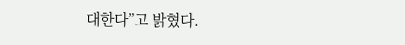대한다”고 밝혔다.